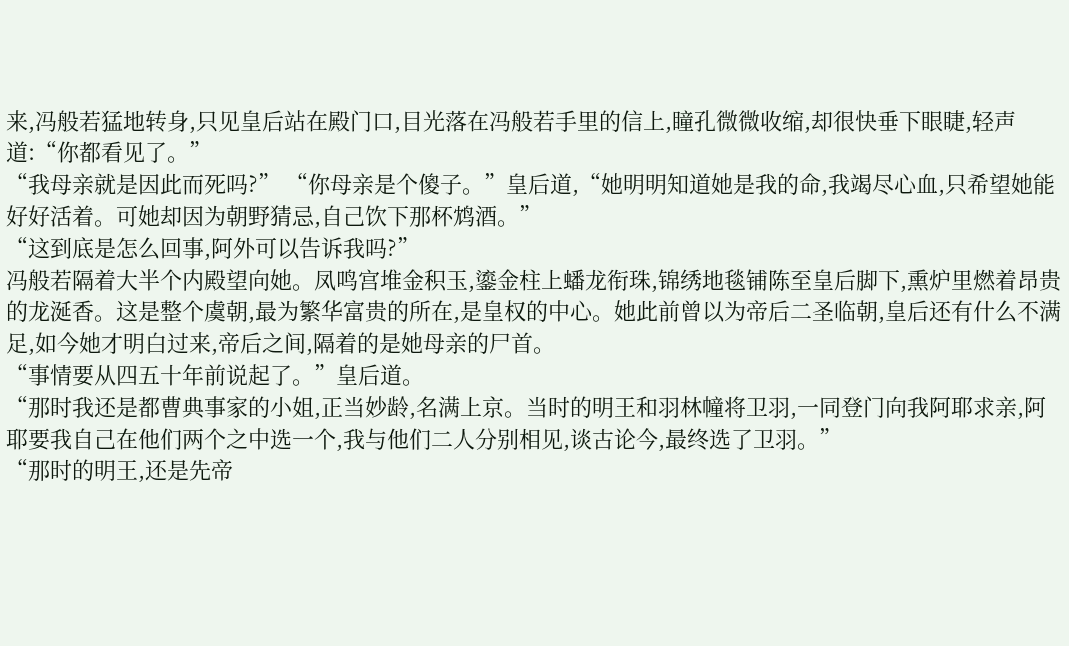来,冯般若猛地转身,只见皇后站在殿门口,目光落在冯般若手里的信上,瞳孔微微收缩,却很快垂下眼睫,轻声道:“你都看见了。”
“我母亲就是因此而死吗?” “你母亲是个傻子。”皇后道,“她明明知道她是我的命,我竭尽心血,只希望她能好好活着。可她却因为朝野猜忌,自己饮下那杯鸩酒。”
“这到底是怎么回事,阿外可以告诉我吗?”
冯般若隔着大半个内殿望向她。凤鸣宫堆金积玉,鎏金柱上蟠龙衔珠,锦绣地毯铺陈至皇后脚下,熏炉里燃着昂贵的龙涎香。这是整个虞朝,最为繁华富贵的所在,是皇权的中心。她此前曾以为帝后二圣临朝,皇后还有什么不满足,如今她才明白过来,帝后之间,隔着的是她母亲的尸首。
“事情要从四五十年前说起了。”皇后道。
“那时我还是都曹典事家的小姐,正当妙龄,名满上京。当时的明王和羽林幢将卫羽,一同登门向我阿耶求亲,阿耶要我自己在他们两个之中选一个,我与他们二人分别相见,谈古论今,最终选了卫羽。”
“那时的明王,还是先帝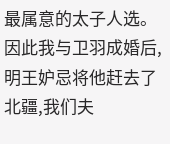最属意的太子人选。因此我与卫羽成婚后,明王妒忌将他赶去了北疆,我们夫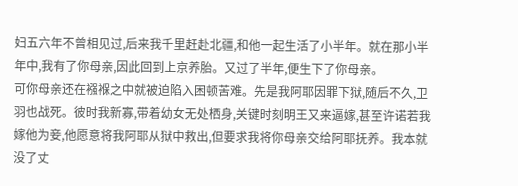妇五六年不曾相见过,后来我千里赶赴北疆,和他一起生活了小半年。就在那小半年中,我有了你母亲,因此回到上京养胎。又过了半年,便生下了你母亲。
可你母亲还在襁褓之中就被迫陷入困顿苦难。先是我阿耶因罪下狱,随后不久,卫羽也战死。彼时我新寡,带着幼女无处栖身,关键时刻明王又来逼嫁,甚至许诺若我嫁他为妾,他愿意将我阿耶从狱中救出,但要求我将你母亲交给阿耶抚养。我本就没了丈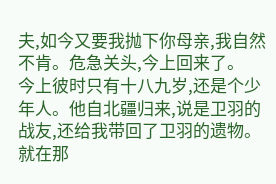夫,如今又要我抛下你母亲,我自然不肯。危急关头,今上回来了。
今上彼时只有十八九岁,还是个少年人。他自北疆归来,说是卫羽的战友,还给我带回了卫羽的遗物。就在那